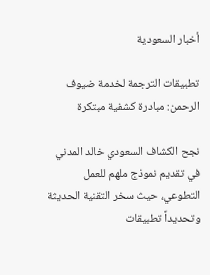أخبار السعودية

تطبيقات الترجمة لخدمة ضيوف الرحمن: مبادرة كشفية مبتكرة

نجح الكشاف السعودي خالد المدني في تقديم نموذج ملهم للعمل التطوعي، حيث سخر التقنية الحديثة وتحديداً تطبيقات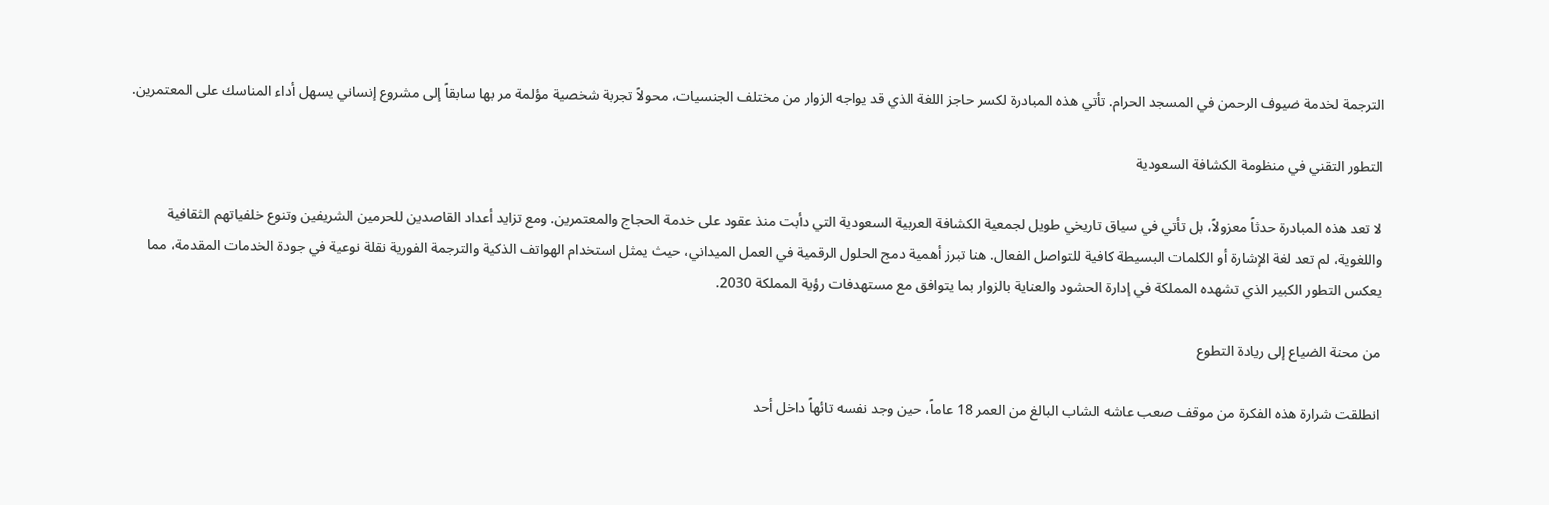الترجمة لخدمة ضيوف الرحمن في المسجد الحرام. تأتي هذه المبادرة لكسر حاجز اللغة الذي قد يواجه الزوار من مختلف الجنسيات، محولاً تجربة شخصية مؤلمة مر بها سابقاً إلى مشروع إنساني يسهل أداء المناسك على المعتمرين.

التطور التقني في منظومة الكشافة السعودية

لا تعد هذه المبادرة حدثاً معزولاً، بل تأتي في سياق تاريخي طويل لجمعية الكشافة العربية السعودية التي دأبت منذ عقود على خدمة الحجاج والمعتمرين. ومع تزايد أعداد القاصدين للحرمين الشريفين وتنوع خلفياتهم الثقافية واللغوية، لم تعد لغة الإشارة أو الكلمات البسيطة كافية للتواصل الفعال. هنا تبرز أهمية دمج الحلول الرقمية في العمل الميداني، حيث يمثل استخدام الهواتف الذكية والترجمة الفورية نقلة نوعية في جودة الخدمات المقدمة، مما يعكس التطور الكبير الذي تشهده المملكة في إدارة الحشود والعناية بالزوار بما يتوافق مع مستهدفات رؤية المملكة 2030.

من محنة الضياع إلى ريادة التطوع

انطلقت شرارة هذه الفكرة من موقف صعب عاشه الشاب البالغ من العمر 18 عاماً، حين وجد نفسه تائهاً داخل أحد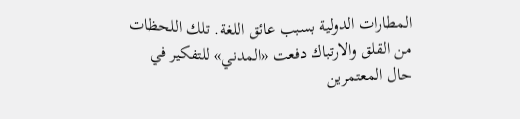المطارات الدولية بسبب عائق اللغة. تلك اللحظات من القلق والارتباك دفعت «المدني» للتفكير في حال المعتمرين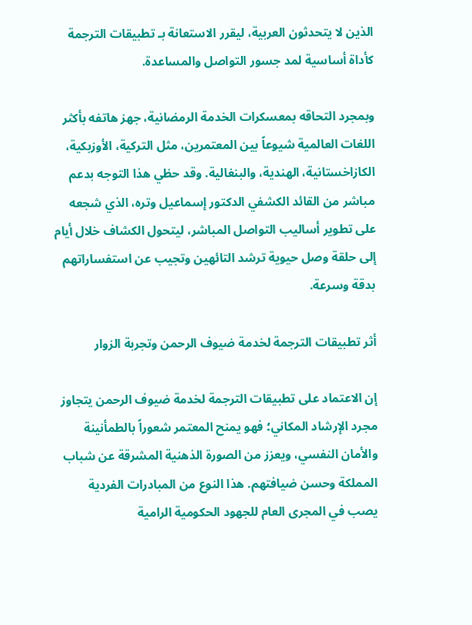الذين لا يتحدثون العربية، ليقرر الاستعانة بـ تطبيقات الترجمة كأداة أساسية لمد جسور التواصل والمساعدة.

وبمجرد التحاقه بمعسكرات الخدمة الرمضانية، جهز هاتفه بأكثر اللغات العالمية شيوعاً بين المعتمرين، مثل التركية، الأوزبكية، الكازاخستانية، الهندية، والبنغالية. وقد حظي هذا التوجه بدعم مباشر من القائد الكشفي الدكتور إسماعيل وتره، الذي شجعه على تطوير أساليب التواصل المباشر، ليتحول الكشاف خلال أيام إلى حلقة وصل حيوية ترشد التائهين وتجيب عن استفساراتهم بدقة وسرعة.

أثر تطبيقات الترجمة لخدمة ضيوف الرحمن وتجربة الزوار

إن الاعتماد على تطبيقات الترجمة لخدمة ضيوف الرحمن يتجاوز مجرد الإرشاد المكاني؛ فهو يمنح المعتمر شعوراً بالطمأنينة والأمان النفسي، ويعزز من الصورة الذهنية المشرقة عن شباب المملكة وحسن ضيافتهم. هذا النوع من المبادرات الفردية يصب في المجرى العام للجهود الحكومية الرامية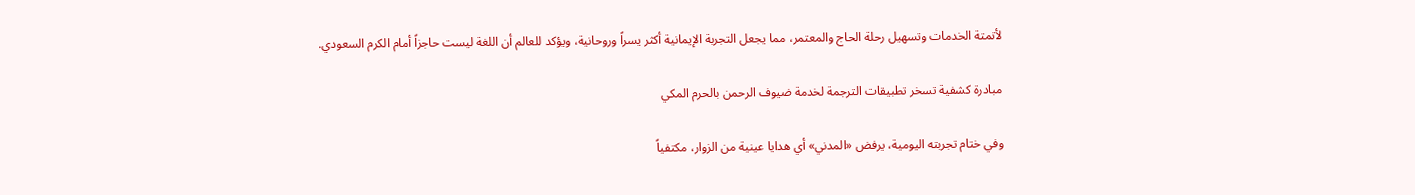لأتمتة الخدمات وتسهيل رحلة الحاج والمعتمر، مما يجعل التجربة الإيمانية أكثر يسراً وروحانية، ويؤكد للعالم أن اللغة ليست حاجزاً أمام الكرم السعودي.

مبادرة كشفية تسخر تطبيقات الترجمة لخدمة ضيوف الرحمن بالحرم المكي

وفي ختام تجربته اليومية، يرفض «المدني» أي هدايا عينية من الزوار، مكتفياً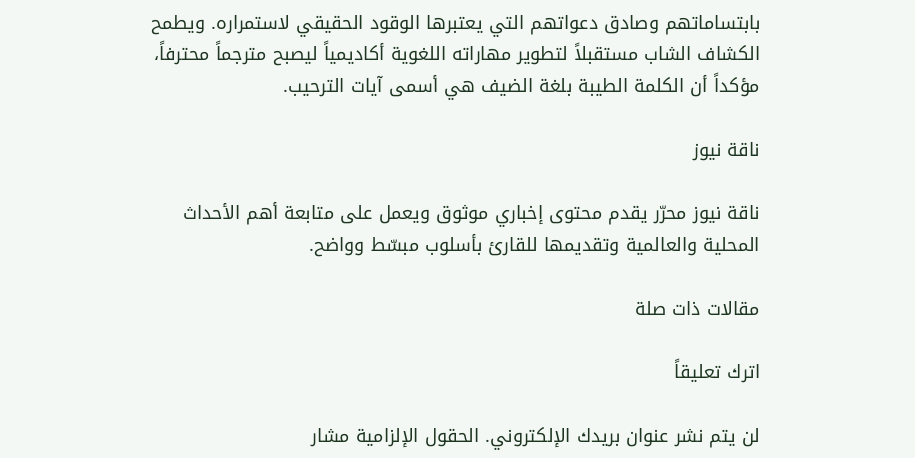بابتساماتهم وصادق دعواتهم التي يعتبرها الوقود الحقيقي لاستمراره. ويطمح الكشاف الشاب مستقبلاً لتطوير مهاراته اللغوية أكاديمياً ليصبح مترجماً محترفاً، مؤكداً أن الكلمة الطيبة بلغة الضيف هي أسمى آيات الترحيب.

ناقة نيوز

ناقة نيوز محرّر يقدم محتوى إخباري موثوق ويعمل على متابعة أهم الأحداث المحلية والعالمية وتقديمها للقارئ بأسلوب مبسّط وواضح.

مقالات ذات صلة

اترك تعليقاً

لن يتم نشر عنوان بريدك الإلكتروني. الحقول الإلزامية مشار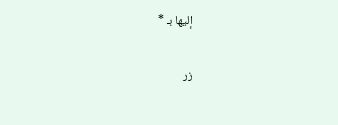إليها بـ *

زر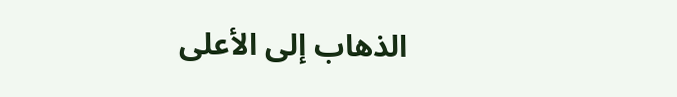الذهاب إلى الأعلى